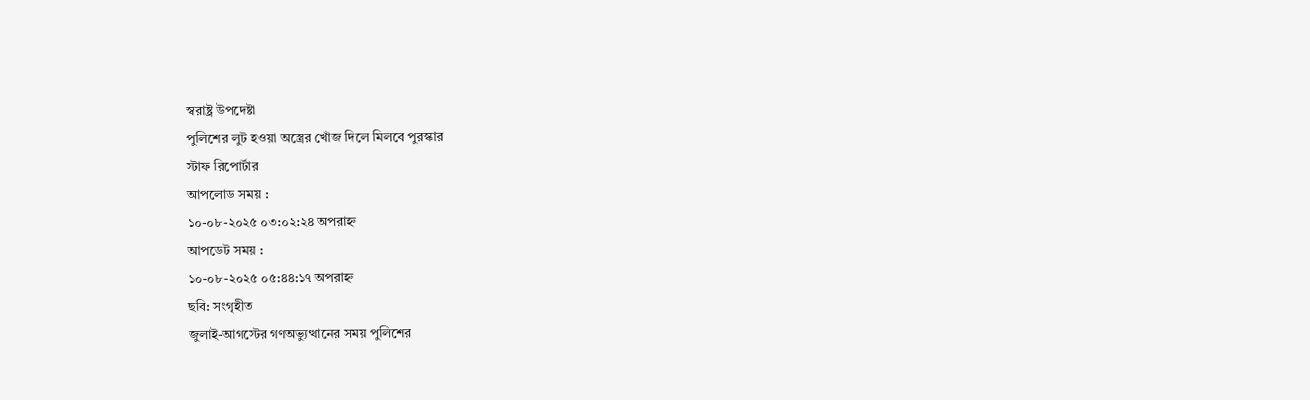স্বরাষ্ট্র উপদেষ্টা
পুলিশের লুট হওয়া অস্ত্রের খোঁজ দিলে মিলবে পুরস্কার
স্টাফ রিপোর্টার
আপলোড সময় :
১০-০৮-২০২৫ ০৩:০২:২৪ অপরাহ্ন
আপডেট সময় :
১০-০৮-২০২৫ ০৫:৪৪:১৭ অপরাহ্ন
ছবি: সংগৃহীত
জুলাই-আগস্টের গণঅভ্যুত্থানের সময় পুলিশের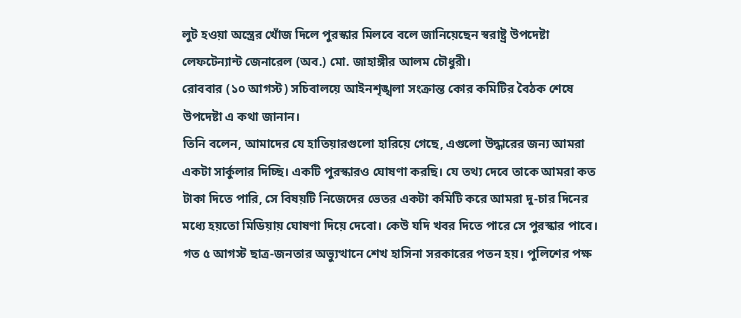লুট হওয়া অস্ত্রের খোঁজ দিলে পুরস্কার মিলবে বলে জানিয়েছেন স্বরাষ্ট্র উপদেষ্টা লেফটেন্যান্ট জেনারেল (অব.) মো. জাহাঙ্গীর আলম চৌধুরী।
রোববার (১০ আগস্ট) সচিবালয়ে আইনশৃঙ্খলা সংক্রান্ত কোর কমিটির বৈঠক শেষে উপদেষ্টা এ কথা জানান।
তিনি বলেন, আমাদের যে হাতিয়ারগুলো হারিয়ে গেছে, এগুলো উদ্ধারের জন্য আমরা একটা সার্কুলার দিচ্ছি। একটি পুরস্কারও ঘোষণা করছি। যে তথ্য দেবে তাকে আমরা কত টাকা দিতে পারি, সে বিষয়টি নিজেদের ভেতর একটা কমিটি করে আমরা দু-চার দিনের মধ্যে হয়তো মিডিয়ায় ঘোষণা দিয়ে দেবো। কেউ যদি খবর দিতে পারে সে পুরস্কার পাবে।
গত ৫ আগস্ট ছাত্র-জনতার অভ্যুত্থানে শেখ হাসিনা সরকারের পতন হয়। পুলিশের পক্ষ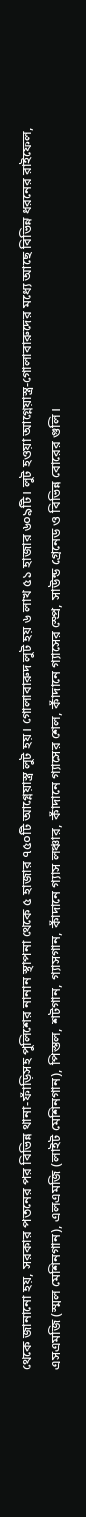থেকে জানানো হয়, সরকার পতনের পর বিভিন্ন থানা-ফাঁড়িসহ পুলিশের নানান স্থাপনা থেকে ৫ হাজার ৭৫০টি আগ্নেয়াস্ত্র লুট হয়। গোলাবারুদ লুট হয় ৬ লাখ ৫১ হাজার ৬০৯টি। লুট হওয়া আগ্নেয়াস্ত্র-গোলাবারুদের মধ্যে আছে বিভিন্ন ধরনের রাইফেল, এসএমজি (স্মল মেশিনগান), এলএমজি (লাইট মেশিনগান), পিস্তল, শটগান, গ্যাসগান, কাঁদানে গ্যাস লঞ্চার, কাঁদানে গ্যাসের শেল, কাঁদানে গ্যাসের স্প্রে, সাউন্ড গ্রেনেড ও বিভিন্ন বোরের গুলি।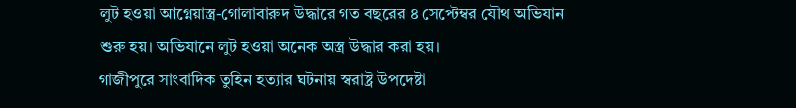লুট হওয়া আগ্নেয়াস্ত্র-গোলাবারুদ উদ্ধারে গত বছরের ৪ সেপ্টেম্বর যৌথ অভিযান শুরু হয়। অভিযানে লুট হওয়া অনেক অস্ত্র উদ্ধার করা হয়।
গাজীপুরে সাংবাদিক তুহিন হত্যার ঘটনায় স্বরাষ্ট্র উপদেষ্টা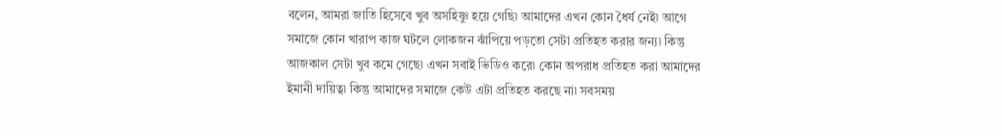বলেন, আমরা জাতি হিসেবে খুব অসহিষ্ণু হয়ে গেছি৷ আমাদের এখন কোন ধৈর্য নেই৷ আগে সমাজে কোন খারাপ কাজ ঘটলে লোকজন ঝাঁপিয়ে পড়তো সেটা প্রতিহত করার জন্য৷ কিন্তু আজকাল সেটা খুব কমে গেছে৷ এখন সবাই ভিডিও করে৷ কোন অপরাধ প্রতিহত করা আমাদের ইমানী দায়িত্ব৷ কিন্তু আমাদের সমাজে কেউ এটা প্রতিহত করছে না৷ সবসময়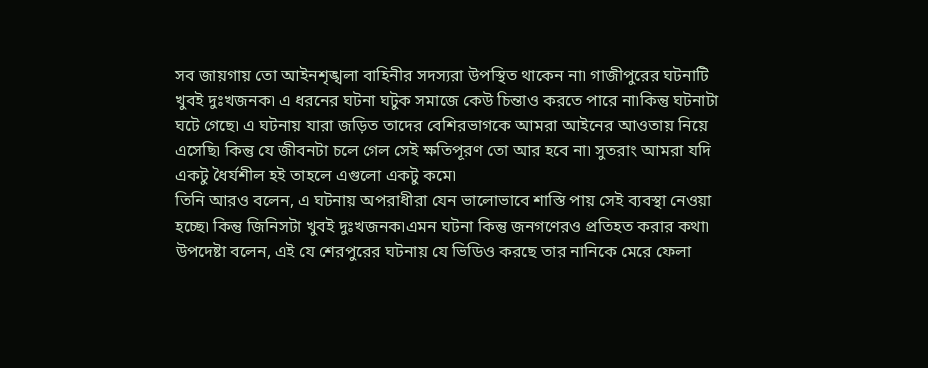সব জায়গায় তো আইনশৃঙ্খলা বাহিনীর সদস্যরা উপস্থিত থাকেন না৷ গাজীপুরের ঘটনাটি খুবই দুঃখজনক৷ এ ধরনের ঘটনা ঘটুক সমাজে কেউ চিন্তাও করতে পারে না৷কিন্তু ঘটনাটা ঘটে গেছে৷ এ ঘটনায় যারা জড়িত তাদের বেশিরভাগকে আমরা আইনের আওতায় নিয়ে এসেছি৷ কিন্তু যে জীবনটা চলে গেল সেই ক্ষতিপূরণ তো আর হবে না৷ সুতরাং আমরা যদি একটু ধৈর্যশীল হই তাহলে এগুলো একটু কমে৷
তিনি আরও বলেন, এ ঘটনায় অপরাধীরা যেন ভালোভাবে শাস্তি পায় সেই ব্যবস্থা নেওয়া হচ্ছে৷ কিন্তু জিনিসটা খুবই দুঃখজনক৷এমন ঘটনা কিন্তু জনগণেরও প্রতিহত করার কথা৷
উপদেষ্টা বলেন, এই যে শেরপুরের ঘটনায় যে ভিডিও করছে তার নানিকে মেরে ফেলা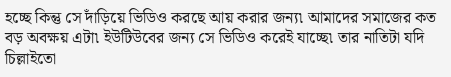হচ্ছে কিন্তু সে দাঁড়িয়ে ভিডিও করছে আয় করার জন্য৷ আমাদের সমাজের কত বড় অবক্ষয় এটা৷ ইউটিউবের জন্য সে ভিডিও করেই যাচ্ছে৷ তার নাতিটা যদি চিল্লাইতো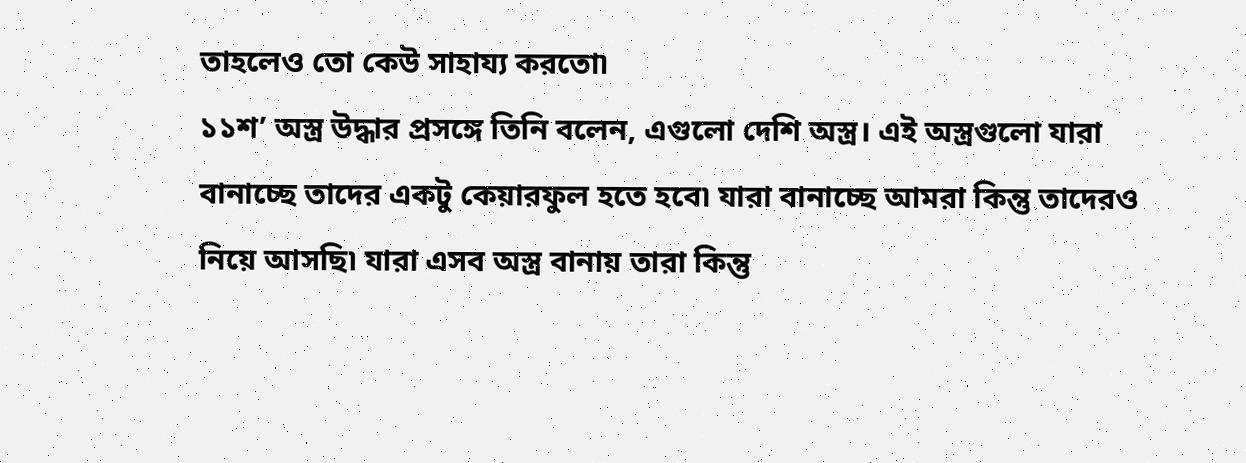তাহলেও তো কেউ সাহায্য করতো৷
১১শ’ অস্ত্র উদ্ধার প্রসঙ্গে তিনি বলেন, এগুলো দেশি অস্ত্র। এই অস্ত্রগুলো যারা বানাচ্ছে তাদের একটু কেয়ারফুল হতে হবে৷ যারা বানাচ্ছে আমরা কিন্তু তাদেরও নিয়ে আসছি৷ যারা এসব অস্ত্র বানায় তারা কিন্তু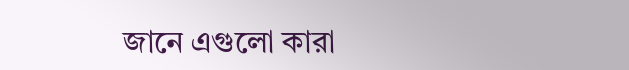জানে এগুলো কারা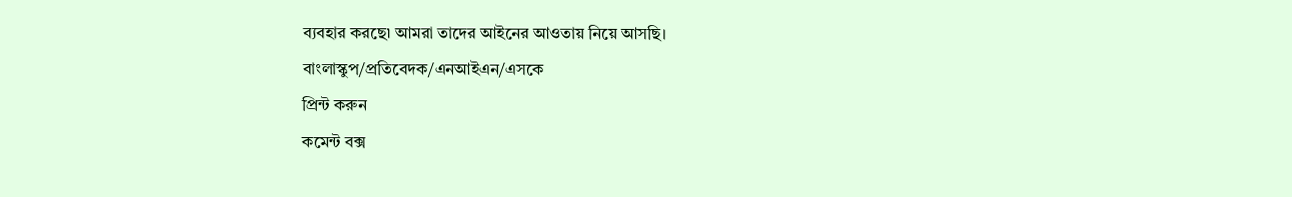ব্যবহার করছে৷ আমরা তাদের আইনের আওতায় নিয়ে আসছি।
বাংলাস্কুপ/প্রতিবেদক/এনআইএন/এসকে
প্রিন্ট করুন
কমেন্ট বক্স